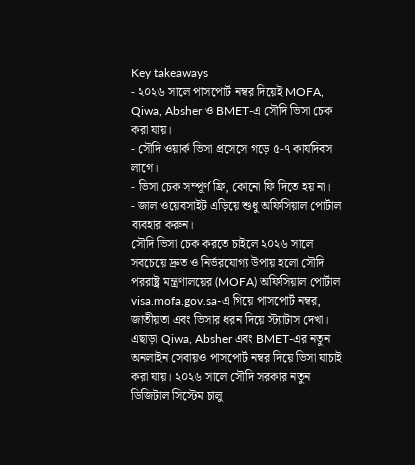Key takeaways
- ২০২৬ সালে পাসপোর্ট নম্বর দিয়েই MOFA, Qiwa, Absher ও BMET-এ সৌদি ভিসা চেক করা যায়।
- সৌদি ওয়ার্ক ভিসা প্রসেসে গড়ে ৫-৭ কার্যদিবস লাগে।
- ভিসা চেক সম্পূর্ণ ফ্রি, কোনো ফি দিতে হয় না।
- জাল ওয়েবসাইট এড়িয়ে শুধু অফিসিয়াল পোর্টাল ব্যবহার করুন।
সৌদি ভিসা চেক করতে চাইলে ২০২৬ সালে সবচেয়ে দ্রুত ও নির্ভরযোগ্য উপায় হলো সৌদি পররাষ্ট্র মন্ত্রণালয়ের (MOFA) অফিসিয়াল পোর্টাল visa.mofa.gov.sa-এ গিয়ে পাসপোর্ট নম্বর, জাতীয়তা এবং ভিসার ধরন দিয়ে স্ট্যাটাস দেখা। এছাড়া Qiwa, Absher এবং BMET-এর নতুন অনলাইন সেবায়ও পাসপোর্ট নম্বর দিয়ে ভিসা যাচাই করা যায়। ২০২৬ সালে সৌদি সরকার নতুন ডিজিটাল সিস্টেম চালু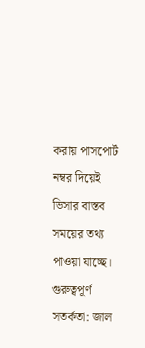করায় পাসপোর্ট নম্বর দিয়েই ভিসার বাস্তব সময়ের তথ্য পাওয়া যাচ্ছে।
গুরুত্বপূর্ণ সতর্কতা: জাল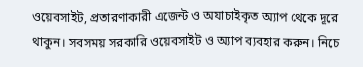ওয়েবসাইট, প্রতারণাকারী এজেন্ট ও অযাচাইকৃত অ্যাপ থেকে দূরে থাকুন। সবসময় সরকারি ওয়েবসাইট ও অ্যাপ ব্যবহার করুন। নিচে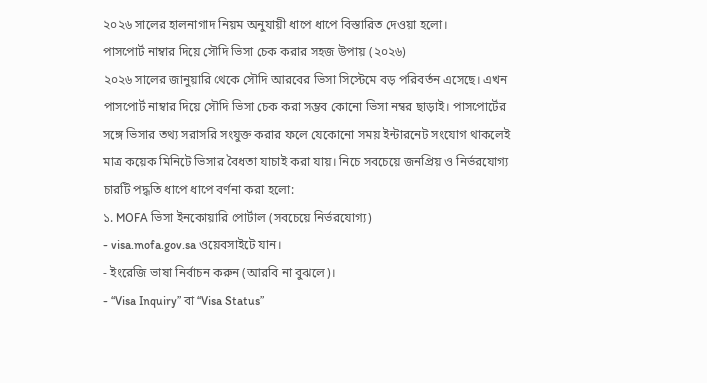২০২৬ সালের হালনাগাদ নিয়ম অনুযায়ী ধাপে ধাপে বিস্তারিত দেওয়া হলো।
পাসপোর্ট নাম্বার দিয়ে সৌদি ভিসা চেক করার সহজ উপায় (২০২৬)
২০২৬ সালের জানুয়ারি থেকে সৌদি আরবের ভিসা সিস্টেমে বড় পরিবর্তন এসেছে। এখন পাসপোর্ট নাম্বার দিয়ে সৌদি ভিসা চেক করা সম্ভব কোনো ভিসা নম্বর ছাড়াই। পাসপোর্টের সঙ্গে ভিসার তথ্য সরাসরি সংযুক্ত করার ফলে যেকোনো সময় ইন্টারনেট সংযোগ থাকলেই মাত্র কয়েক মিনিটে ভিসার বৈধতা যাচাই করা যায়। নিচে সবচেয়ে জনপ্রিয় ও নির্ভরযোগ্য চারটি পদ্ধতি ধাপে ধাপে বর্ণনা করা হলো:
১. MOFA ভিসা ইনকোয়ারি পোর্টাল (সবচেয়ে নির্ভরযোগ্য)
- visa.mofa.gov.sa ওয়েবসাইটে যান।
- ইংরেজি ভাষা নির্বাচন করুন (আরবি না বুঝলে)।
- “Visa Inquiry” বা “Visa Status”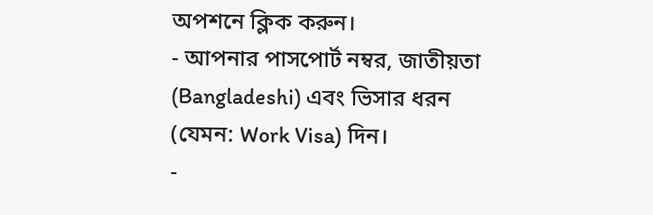অপশনে ক্লিক করুন।
- আপনার পাসপোর্ট নম্বর, জাতীয়তা (Bangladeshi) এবং ভিসার ধরন (যেমন: Work Visa) দিন।
-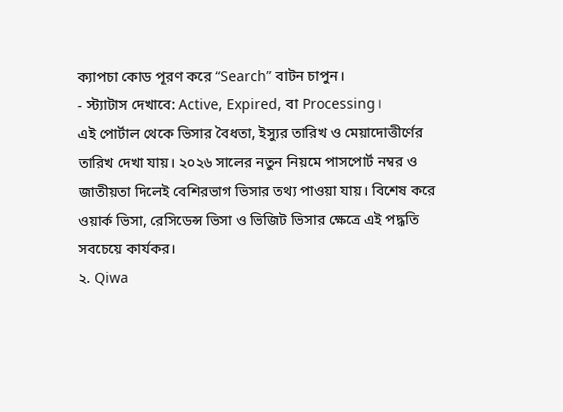ক্যাপচা কোড পূরণ করে “Search” বাটন চাপুন।
- স্ট্যাটাস দেখাবে: Active, Expired, বা Processing।
এই পোর্টাল থেকে ভিসার বৈধতা, ইস্যুর তারিখ ও মেয়াদোত্তীর্ণের তারিখ দেখা যায়। ২০২৬ সালের নতুন নিয়মে পাসপোর্ট নম্বর ও জাতীয়তা দিলেই বেশিরভাগ ভিসার তথ্য পাওয়া যায়। বিশেষ করে ওয়ার্ক ভিসা, রেসিডেন্স ভিসা ও ভিজিট ভিসার ক্ষেত্রে এই পদ্ধতি সবচেয়ে কার্যকর।
২. Qiwa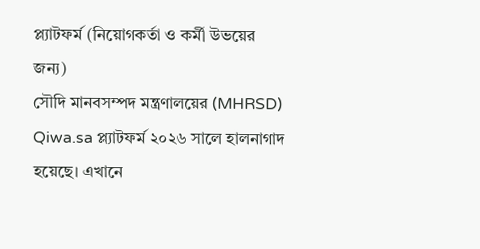প্ল্যাটফর্ম (নিয়োগকর্তা ও কর্মী উভয়ের জন্য)
সৌদি মানবসম্পদ মন্ত্রণালয়ের (MHRSD) Qiwa.sa প্ল্যাটফর্ম ২০২৬ সালে হালনাগাদ হয়েছে। এখানে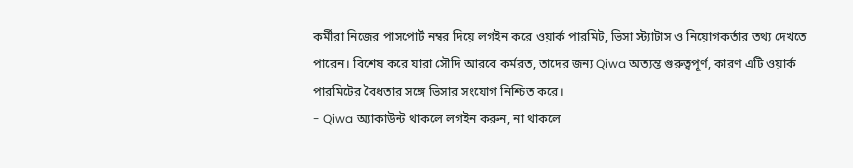কর্মীরা নিজের পাসপোর্ট নম্বর দিয়ে লগইন করে ওয়ার্ক পারমিট, ভিসা স্ট্যাটাস ও নিয়োগকর্তার তথ্য দেখতে পারেন। বিশেষ করে যারা সৌদি আরবে কর্মরত, তাদের জন্য Qiwa অত্যন্ত গুরুত্বপূর্ণ, কারণ এটি ওয়ার্ক পারমিটের বৈধতার সঙ্গে ভিসার সংযোগ নিশ্চিত করে।
- Qiwa অ্যাকাউন্ট থাকলে লগইন করুন, না থাকলে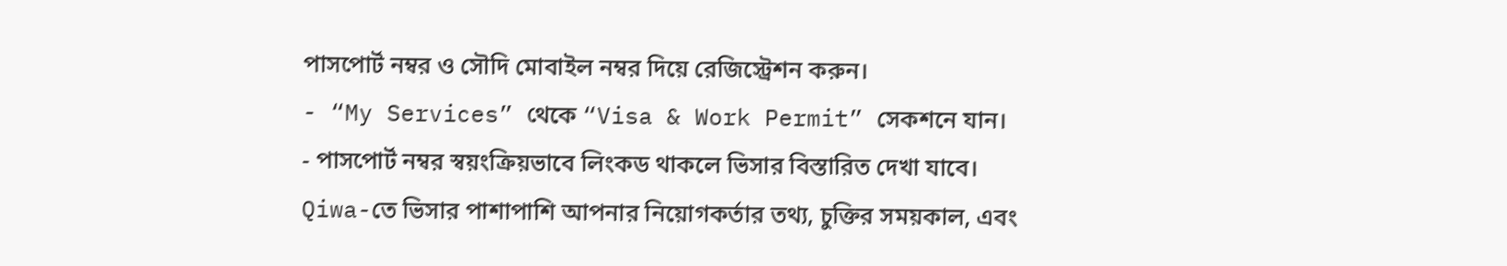পাসপোর্ট নম্বর ও সৌদি মোবাইল নম্বর দিয়ে রেজিস্ট্রেশন করুন।
- “My Services” থেকে “Visa & Work Permit” সেকশনে যান।
- পাসপোর্ট নম্বর স্বয়ংক্রিয়ভাবে লিংকড থাকলে ভিসার বিস্তারিত দেখা যাবে।
Qiwa-তে ভিসার পাশাপাশি আপনার নিয়োগকর্তার তথ্য, চুক্তির সময়কাল, এবং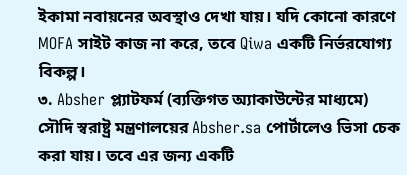ইকামা নবায়নের অবস্থাও দেখা যায়। যদি কোনো কারণে MOFA সাইট কাজ না করে, তবে Qiwa একটি নির্ভরযোগ্য বিকল্প।
৩. Absher প্ল্যাটফর্ম (ব্যক্তিগত অ্যাকাউন্টের মাধ্যমে)
সৌদি স্বরাষ্ট্র মন্ত্রণালয়ের Absher.sa পোর্টালেও ভিসা চেক করা যায়। তবে এর জন্য একটি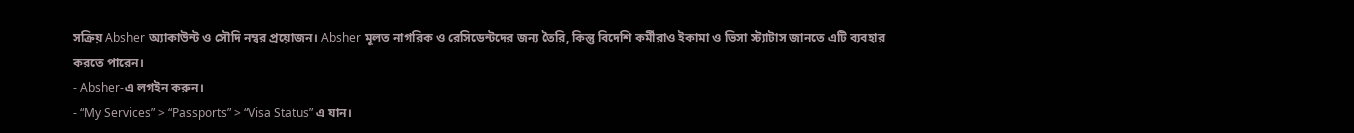সক্রিয় Absher অ্যাকাউন্ট ও সৌদি নম্বর প্রয়োজন। Absher মূলত নাগরিক ও রেসিডেন্টদের জন্য তৈরি, কিন্তু বিদেশি কর্মীরাও ইকামা ও ভিসা স্ট্যাটাস জানতে এটি ব্যবহার করতে পারেন।
- Absher-এ লগইন করুন।
- “My Services” > “Passports” > “Visa Status” এ যান।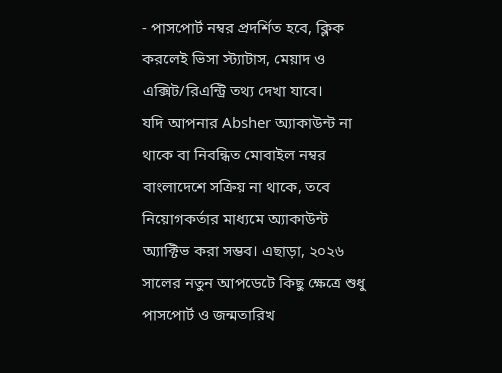- পাসপোর্ট নম্বর প্রদর্শিত হবে, ক্লিক করলেই ভিসা স্ট্যাটাস, মেয়াদ ও এক্সিট/রিএন্ট্রি তথ্য দেখা যাবে।
যদি আপনার Absher অ্যাকাউন্ট না থাকে বা নিবন্ধিত মোবাইল নম্বর বাংলাদেশে সক্রিয় না থাকে, তবে নিয়োগকর্তার মাধ্যমে অ্যাকাউন্ট অ্যাক্টিভ করা সম্ভব। এছাড়া, ২০২৬ সালের নতুন আপডেটে কিছু ক্ষেত্রে শুধু পাসপোর্ট ও জন্মতারিখ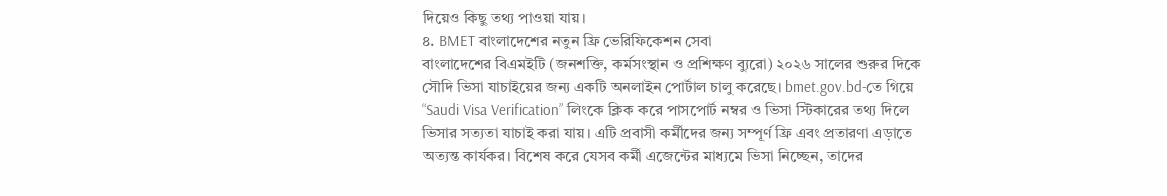দিয়েও কিছু তথ্য পাওয়া যায়।
৪. BMET বাংলাদেশের নতুন ফ্রি ভেরিফিকেশন সেবা
বাংলাদেশের বিএমইটি (জনশক্তি, কর্মসংস্থান ও প্রশিক্ষণ ব্যুরো) ২০২৬ সালের শুরুর দিকে সৌদি ভিসা যাচাইয়ের জন্য একটি অনলাইন পোর্টাল চালু করেছে। bmet.gov.bd-তে গিয়ে “Saudi Visa Verification” লিংকে ক্লিক করে পাসপোর্ট নম্বর ও ভিসা স্টিকারের তথ্য দিলে ভিসার সত্যতা যাচাই করা যায়। এটি প্রবাসী কর্মীদের জন্য সম্পূর্ণ ফ্রি এবং প্রতারণা এড়াতে অত্যন্ত কার্যকর। বিশেষ করে যেসব কর্মী এজেন্টের মাধ্যমে ভিসা নিচ্ছেন, তাদের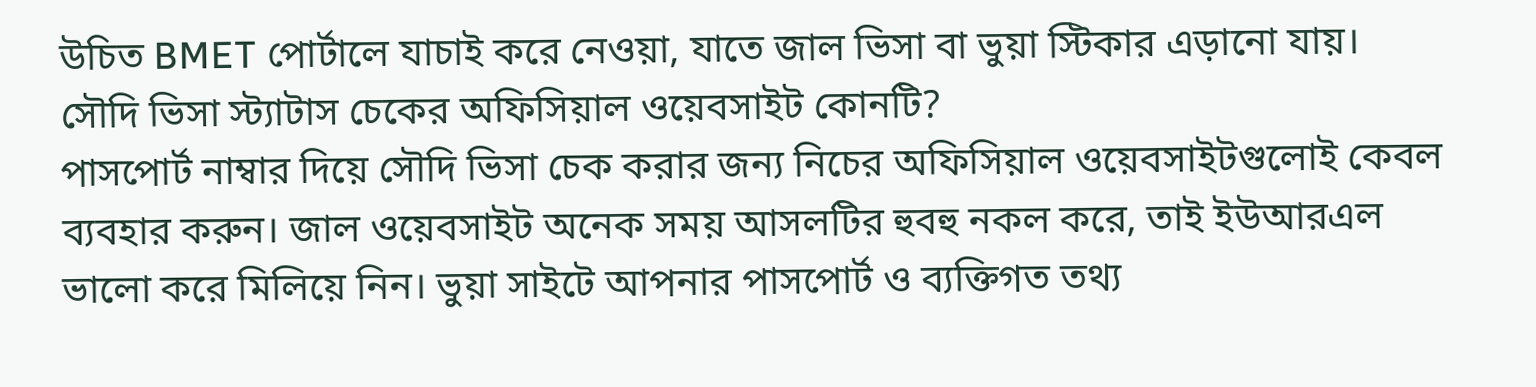উচিত BMET পোর্টালে যাচাই করে নেওয়া, যাতে জাল ভিসা বা ভুয়া স্টিকার এড়ানো যায়।
সৌদি ভিসা স্ট্যাটাস চেকের অফিসিয়াল ওয়েবসাইট কোনটি?
পাসপোর্ট নাম্বার দিয়ে সৌদি ভিসা চেক করার জন্য নিচের অফিসিয়াল ওয়েবসাইটগুলোই কেবল ব্যবহার করুন। জাল ওয়েবসাইট অনেক সময় আসলটির হুবহু নকল করে, তাই ইউআরএল ভালো করে মিলিয়ে নিন। ভুয়া সাইটে আপনার পাসপোর্ট ও ব্যক্তিগত তথ্য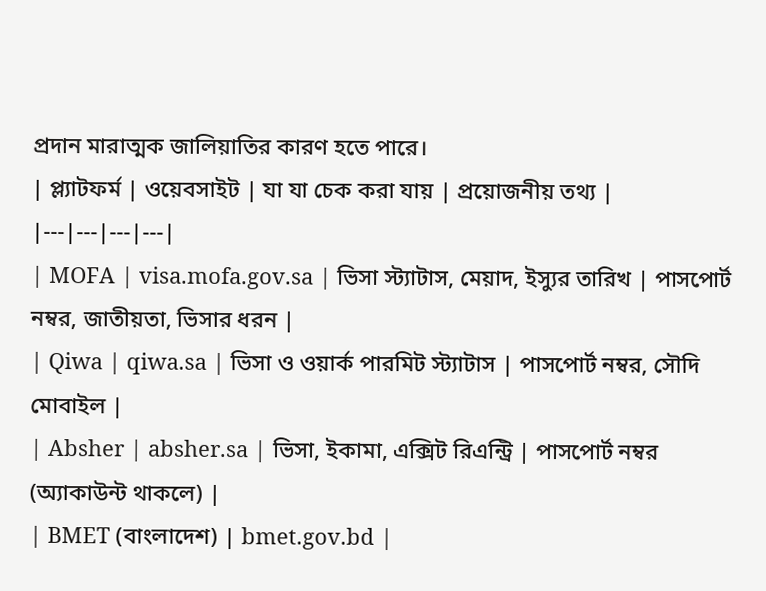প্রদান মারাত্মক জালিয়াতির কারণ হতে পারে।
| প্ল্যাটফর্ম | ওয়েবসাইট | যা যা চেক করা যায় | প্রয়োজনীয় তথ্য |
|---|---|---|---|
| MOFA | visa.mofa.gov.sa | ভিসা স্ট্যাটাস, মেয়াদ, ইস্যুর তারিখ | পাসপোর্ট নম্বর, জাতীয়তা, ভিসার ধরন |
| Qiwa | qiwa.sa | ভিসা ও ওয়ার্ক পারমিট স্ট্যাটাস | পাসপোর্ট নম্বর, সৌদি মোবাইল |
| Absher | absher.sa | ভিসা, ইকামা, এক্সিট রিএন্ট্রি | পাসপোর্ট নম্বর (অ্যাকাউন্ট থাকলে) |
| BMET (বাংলাদেশ) | bmet.gov.bd |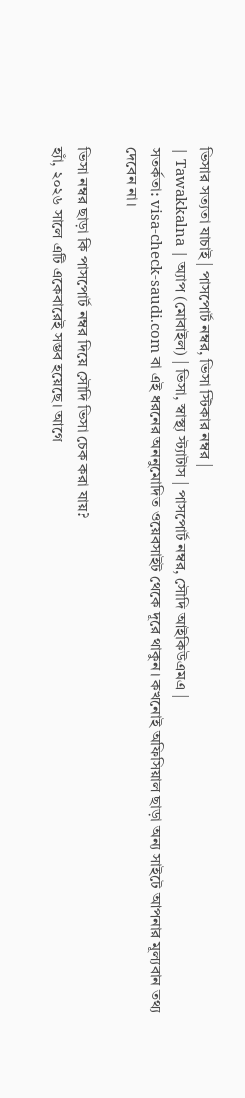ভিসার সত্যতা যাচাই | পাসপোর্ট নম্বর, ভিসা স্টিকার নম্বর |
| Tawakkalna | অ্যাপ (মোবাইল) | ভিসা, স্বাস্থ্য স্ট্যাটাস | পাসপোর্ট নম্বর, সৌদি আইকিউএমএ |
সতর্কতা: visa-check-saudi.com বা এই ধরনের অননুমোদিত ওয়েবসাইট থেকে দূরে থাকুন। কখনোই অফিসিয়াল ছাড়া অন্য সাইটে আপনার মূল্যবান তথ্য দেবেন না।

ভিসা নম্বর ছাড়া কি পাসপোর্ট নম্বর দিয়ে সৌদি ভিসা চেক করা যায়?
হ্যাঁ, ২০২৬ সালে এটি একেবারেই সম্ভব হয়েছে। আগে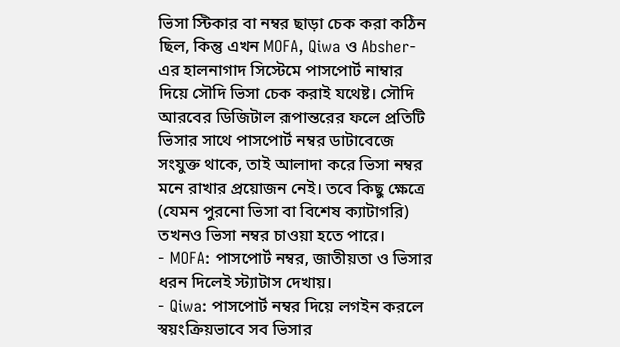ভিসা স্টিকার বা নম্বর ছাড়া চেক করা কঠিন ছিল, কিন্তু এখন MOFA, Qiwa ও Absher-এর হালনাগাদ সিস্টেমে পাসপোর্ট নাম্বার দিয়ে সৌদি ভিসা চেক করাই যথেষ্ট। সৌদি আরবের ডিজিটাল রূপান্তরের ফলে প্রতিটি ভিসার সাথে পাসপোর্ট নম্বর ডাটাবেজে সংযুক্ত থাকে, তাই আলাদা করে ভিসা নম্বর মনে রাখার প্রয়োজন নেই। তবে কিছু ক্ষেত্রে (যেমন পুরনো ভিসা বা বিশেষ ক্যাটাগরি) তখনও ভিসা নম্বর চাওয়া হতে পারে।
- MOFA: পাসপোর্ট নম্বর, জাতীয়তা ও ভিসার ধরন দিলেই স্ট্যাটাস দেখায়।
- Qiwa: পাসপোর্ট নম্বর দিয়ে লগইন করলে স্বয়ংক্রিয়ভাবে সব ভিসার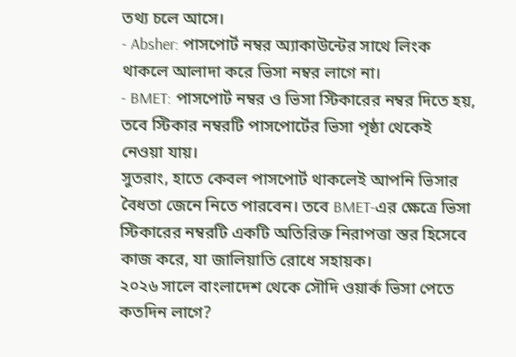তথ্য চলে আসে।
- Absher: পাসপোর্ট নম্বর অ্যাকাউন্টের সাথে লিংক থাকলে আলাদা করে ভিসা নম্বর লাগে না।
- BMET: পাসপোর্ট নম্বর ও ভিসা স্টিকারের নম্বর দিতে হয়, তবে স্টিকার নম্বরটি পাসপোর্টের ভিসা পৃষ্ঠা থেকেই নেওয়া যায়।
সুতরাং, হাতে কেবল পাসপোর্ট থাকলেই আপনি ভিসার বৈধতা জেনে নিতে পারবেন। তবে BMET-এর ক্ষেত্রে ভিসা স্টিকারের নম্বরটি একটি অতিরিক্ত নিরাপত্তা স্তর হিসেবে কাজ করে, যা জালিয়াতি রোধে সহায়ক।
২০২৬ সালে বাংলাদেশ থেকে সৌদি ওয়ার্ক ভিসা পেতে কতদিন লাগে?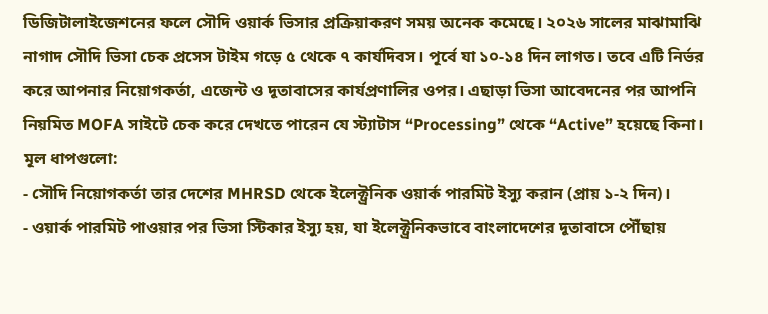ডিজিটালাইজেশনের ফলে সৌদি ওয়ার্ক ভিসার প্রক্রিয়াকরণ সময় অনেক কমেছে। ২০২৬ সালের মাঝামাঝি নাগাদ সৌদি ভিসা চেক প্রসেস টাইম গড়ে ৫ থেকে ৭ কার্যদিবস। পূর্বে যা ১০-১৪ দিন লাগত। তবে এটি নির্ভর করে আপনার নিয়োগকর্তা, এজেন্ট ও দূতাবাসের কার্যপ্রণালির ওপর। এছাড়া ভিসা আবেদনের পর আপনি নিয়মিত MOFA সাইটে চেক করে দেখতে পারেন যে স্ট্যাটাস “Processing” থেকে “Active” হয়েছে কিনা।
মূল ধাপগুলো:
- সৌদি নিয়োগকর্তা তার দেশের MHRSD থেকে ইলেক্ট্রনিক ওয়ার্ক পারমিট ইস্যু করান (প্রায় ১-২ দিন)।
- ওয়ার্ক পারমিট পাওয়ার পর ভিসা স্টিকার ইস্যু হয়, যা ইলেক্ট্রনিকভাবে বাংলাদেশের দূতাবাসে পৌঁছায়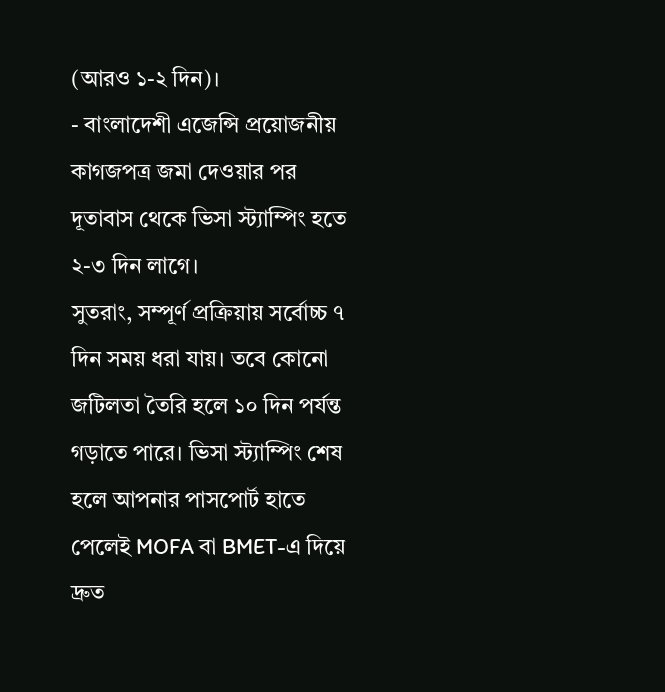(আরও ১-২ দিন)।
- বাংলাদেশী এজেন্সি প্রয়োজনীয় কাগজপত্র জমা দেওয়ার পর দূতাবাস থেকে ভিসা স্ট্যাম্পিং হতে ২-৩ দিন লাগে।
সুতরাং, সম্পূর্ণ প্রক্রিয়ায় সর্বোচ্চ ৭ দিন সময় ধরা যায়। তবে কোনো জটিলতা তৈরি হলে ১০ দিন পর্যন্ত গড়াতে পারে। ভিসা স্ট্যাম্পিং শেষ হলে আপনার পাসপোর্ট হাতে পেলেই MOFA বা BMET-এ দিয়ে দ্রুত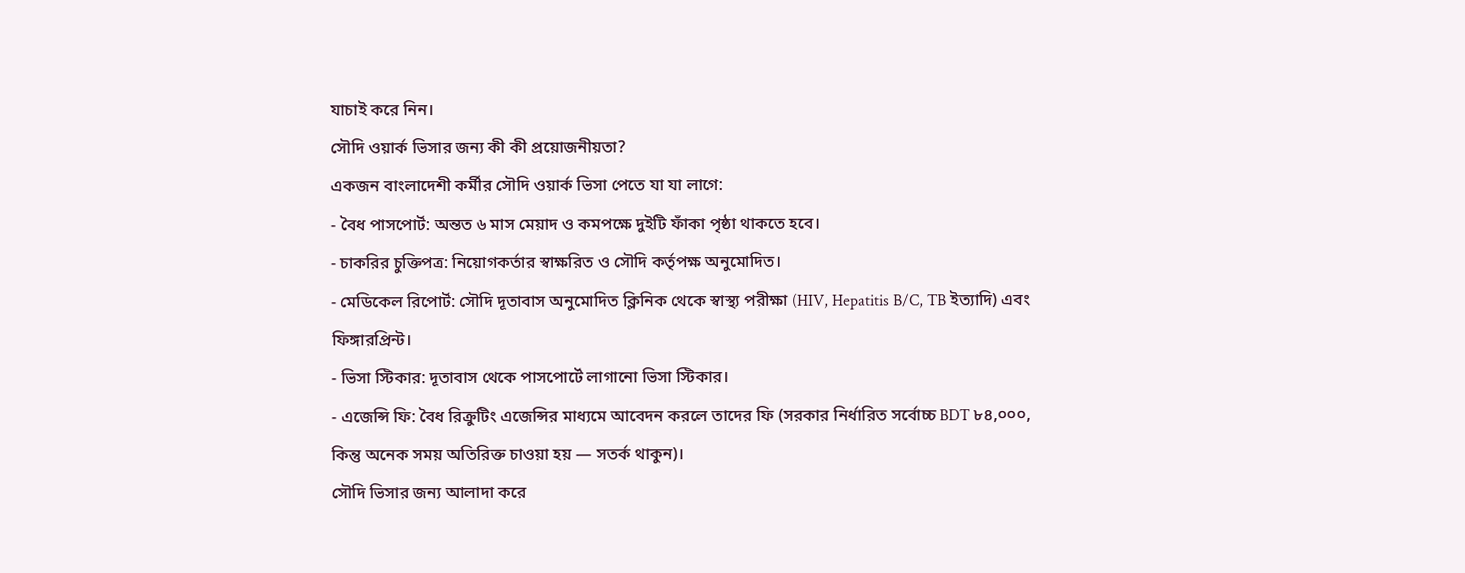যাচাই করে নিন।
সৌদি ওয়ার্ক ভিসার জন্য কী কী প্রয়োজনীয়তা?
একজন বাংলাদেশী কর্মীর সৌদি ওয়ার্ক ভিসা পেতে যা যা লাগে:
- বৈধ পাসপোর্ট: অন্তত ৬ মাস মেয়াদ ও কমপক্ষে দুইটি ফাঁকা পৃষ্ঠা থাকতে হবে।
- চাকরির চুক্তিপত্র: নিয়োগকর্তার স্বাক্ষরিত ও সৌদি কর্তৃপক্ষ অনুমোদিত।
- মেডিকেল রিপোর্ট: সৌদি দূতাবাস অনুমোদিত ক্লিনিক থেকে স্বাস্থ্য পরীক্ষা (HIV, Hepatitis B/C, TB ইত্যাদি) এবং ফিঙ্গারপ্রিন্ট।
- ভিসা স্টিকার: দূতাবাস থেকে পাসপোর্টে লাগানো ভিসা স্টিকার।
- এজেন্সি ফি: বৈধ রিক্রুটিং এজেন্সির মাধ্যমে আবেদন করলে তাদের ফি (সরকার নির্ধারিত সর্বোচ্চ BDT ৮৪,০০০, কিন্তু অনেক সময় অতিরিক্ত চাওয়া হয় — সতর্ক থাকুন)।
সৌদি ভিসার জন্য আলাদা করে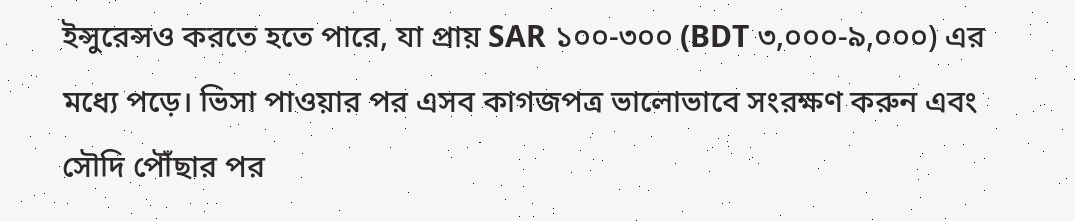ইন্সুরেন্সও করতে হতে পারে, যা প্রায় SAR ১০০-৩০০ (BDT ৩,০০০-৯,০০০) এর মধ্যে পড়ে। ভিসা পাওয়ার পর এসব কাগজপত্র ভালোভাবে সংরক্ষণ করুন এবং সৌদি পৌঁছার পর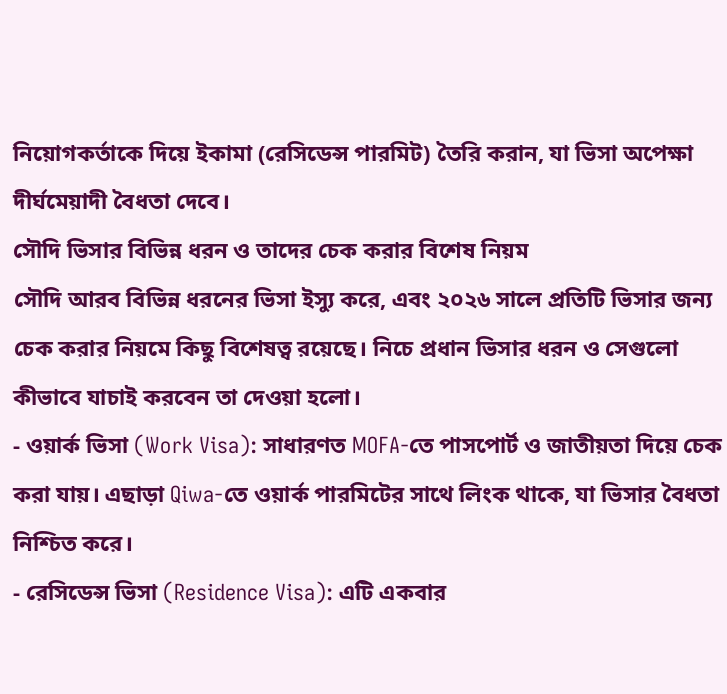নিয়োগকর্তাকে দিয়ে ইকামা (রেসিডেন্স পারমিট) তৈরি করান, যা ভিসা অপেক্ষা দীর্ঘমেয়াদী বৈধতা দেবে।
সৌদি ভিসার বিভিন্ন ধরন ও তাদের চেক করার বিশেষ নিয়ম
সৌদি আরব বিভিন্ন ধরনের ভিসা ইস্যু করে, এবং ২০২৬ সালে প্রতিটি ভিসার জন্য চেক করার নিয়মে কিছু বিশেষত্ব রয়েছে। নিচে প্রধান ভিসার ধরন ও সেগুলো কীভাবে যাচাই করবেন তা দেওয়া হলো।
- ওয়ার্ক ভিসা (Work Visa): সাধারণত MOFA-তে পাসপোর্ট ও জাতীয়তা দিয়ে চেক করা যায়। এছাড়া Qiwa-তে ওয়ার্ক পারমিটের সাথে লিংক থাকে, যা ভিসার বৈধতা নিশ্চিত করে।
- রেসিডেন্স ভিসা (Residence Visa): এটি একবার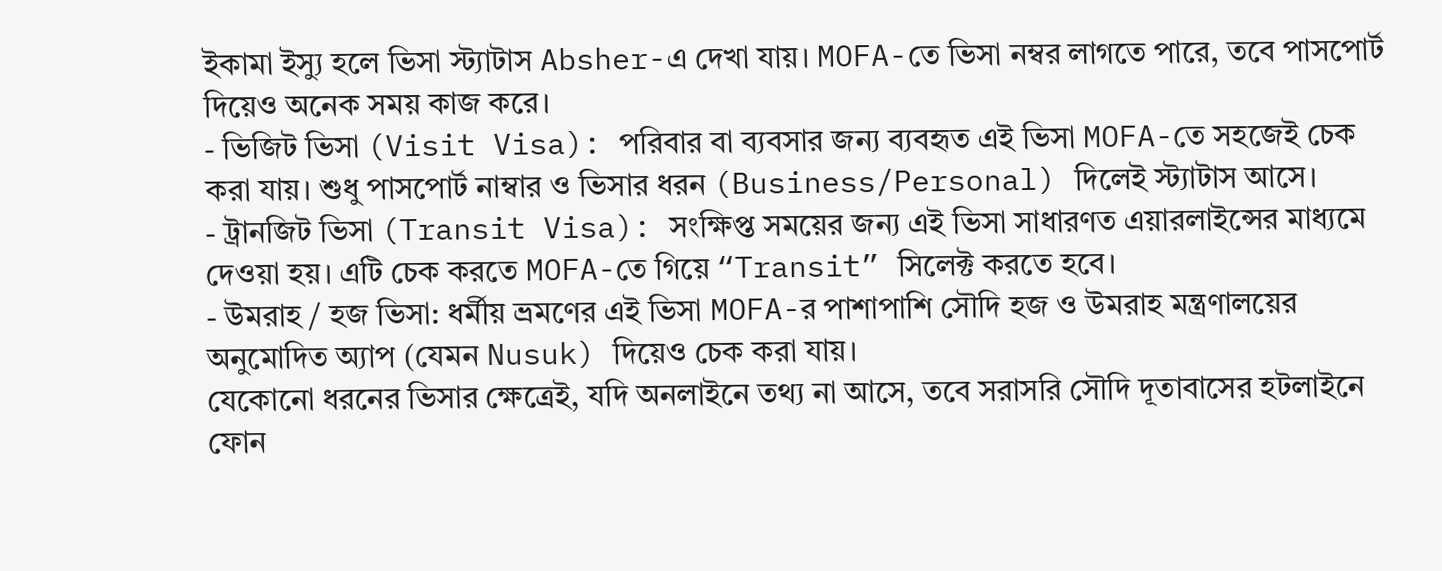ইকামা ইস্যু হলে ভিসা স্ট্যাটাস Absher-এ দেখা যায়। MOFA-তে ভিসা নম্বর লাগতে পারে, তবে পাসপোর্ট দিয়েও অনেক সময় কাজ করে।
- ভিজিট ভিসা (Visit Visa): পরিবার বা ব্যবসার জন্য ব্যবহৃত এই ভিসা MOFA-তে সহজেই চেক করা যায়। শুধু পাসপোর্ট নাম্বার ও ভিসার ধরন (Business/Personal) দিলেই স্ট্যাটাস আসে।
- ট্রানজিট ভিসা (Transit Visa): সংক্ষিপ্ত সময়ের জন্য এই ভিসা সাধারণত এয়ারলাইন্সের মাধ্যমে দেওয়া হয়। এটি চেক করতে MOFA-তে গিয়ে “Transit” সিলেক্ট করতে হবে।
- উমরাহ / হজ ভিসা: ধর্মীয় ভ্রমণের এই ভিসা MOFA-র পাশাপাশি সৌদি হজ ও উমরাহ মন্ত্রণালয়ের অনুমোদিত অ্যাপ (যেমন Nusuk) দিয়েও চেক করা যায়।
যেকোনো ধরনের ভিসার ক্ষেত্রেই, যদি অনলাইনে তথ্য না আসে, তবে সরাসরি সৌদি দূতাবাসের হটলাইনে ফোন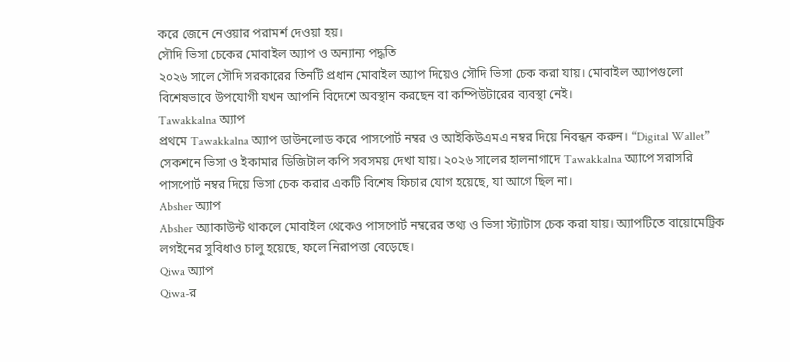করে জেনে নেওয়ার পরামর্শ দেওয়া হয়।
সৌদি ভিসা চেকের মোবাইল অ্যাপ ও অন্যান্য পদ্ধতি
২০২৬ সালে সৌদি সরকারের তিনটি প্রধান মোবাইল অ্যাপ দিয়েও সৌদি ভিসা চেক করা যায়। মোবাইল অ্যাপগুলো বিশেষভাবে উপযোগী যখন আপনি বিদেশে অবস্থান করছেন বা কম্পিউটারের ব্যবস্থা নেই।
Tawakkalna অ্যাপ
প্রথমে Tawakkalna অ্যাপ ডাউনলোড করে পাসপোর্ট নম্বর ও আইকিউএমএ নম্বর দিয়ে নিবন্ধন করুন। “Digital Wallet” সেকশনে ভিসা ও ইকামার ডিজিটাল কপি সবসময় দেখা যায়। ২০২৬ সালের হালনাগাদে Tawakkalna অ্যাপে সরাসরি পাসপোর্ট নম্বর দিয়ে ভিসা চেক করার একটি বিশেষ ফিচার যোগ হয়েছে, যা আগে ছিল না।
Absher অ্যাপ
Absher অ্যাকাউন্ট থাকলে মোবাইল থেকেও পাসপোর্ট নম্বরের তথ্য ও ভিসা স্ট্যাটাস চেক করা যায়। অ্যাপটিতে বায়োমেট্রিক লগইনের সুবিধাও চালু হয়েছে, ফলে নিরাপত্তা বেড়েছে।
Qiwa অ্যাপ
Qiwa-র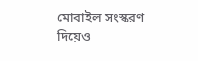মোবাইল সংস্করণ দিয়েও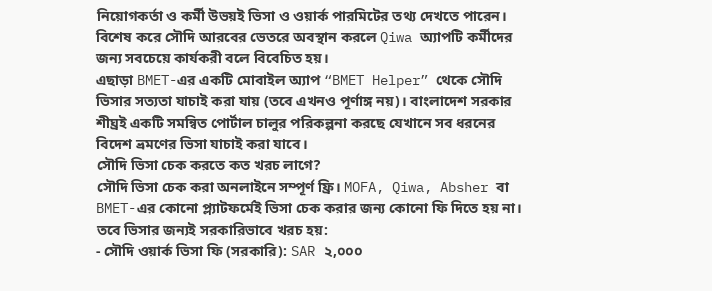নিয়োগকর্তা ও কর্মী উভয়ই ভিসা ও ওয়ার্ক পারমিটের তথ্য দেখতে পারেন। বিশেষ করে সৌদি আরবের ভেতরে অবস্থান করলে Qiwa অ্যাপটি কর্মীদের জন্য সবচেয়ে কার্যকরী বলে বিবেচিত হয়।
এছাড়া BMET-এর একটি মোবাইল অ্যাপ “BMET Helper” থেকে সৌদি ভিসার সত্যতা যাচাই করা যায় (তবে এখনও পূর্ণাঙ্গ নয়)। বাংলাদেশ সরকার শীঘ্রই একটি সমন্বিত পোর্টাল চালুর পরিকল্পনা করছে যেখানে সব ধরনের বিদেশ ভ্রমণের ভিসা যাচাই করা যাবে।
সৌদি ভিসা চেক করতে কত খরচ লাগে?
সৌদি ভিসা চেক করা অনলাইনে সম্পূর্ণ ফ্রি। MOFA, Qiwa, Absher বা BMET-এর কোনো প্ল্যাটফর্মেই ভিসা চেক করার জন্য কোনো ফি দিতে হয় না। তবে ভিসার জন্যই সরকারিভাবে খরচ হয়:
- সৌদি ওয়ার্ক ভিসা ফি (সরকারি): SAR ২,০০০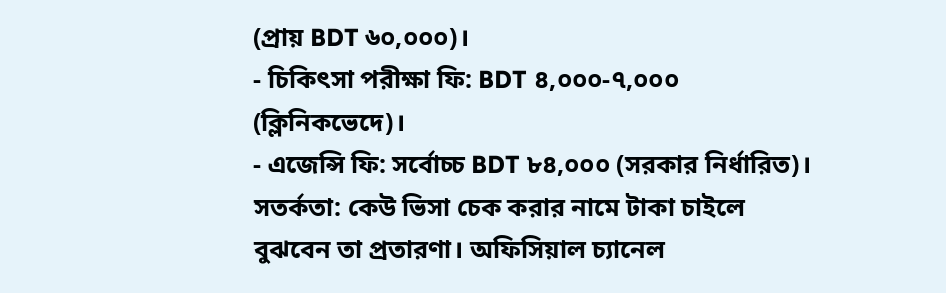(প্রায় BDT ৬০,০০০)।
- চিকিৎসা পরীক্ষা ফি: BDT ৪,০০০-৭,০০০ (ক্লিনিকভেদে)।
- এজেন্সি ফি: সর্বোচ্চ BDT ৮৪,০০০ (সরকার নির্ধারিত)।
সতর্কতা: কেউ ভিসা চেক করার নামে টাকা চাইলে বুঝবেন তা প্রতারণা। অফিসিয়াল চ্যানেল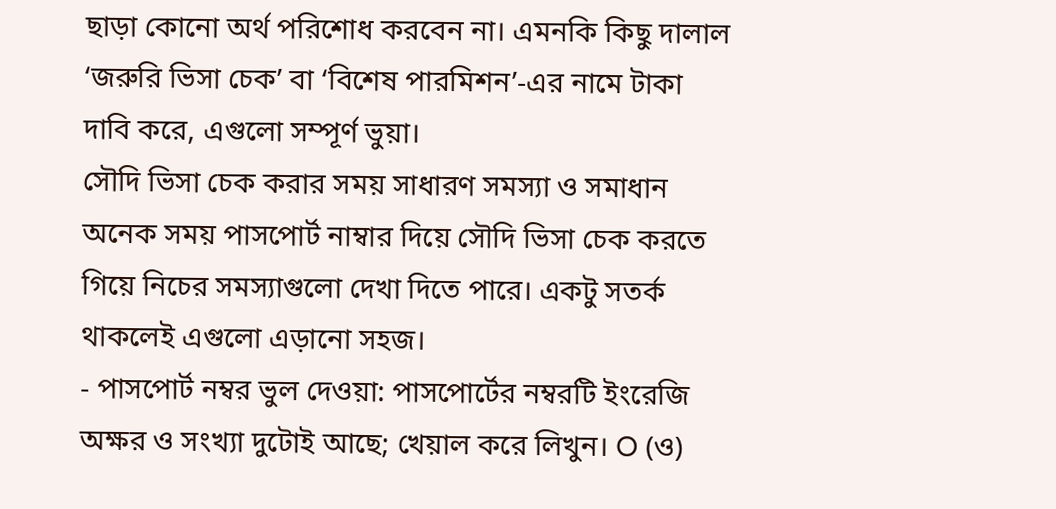ছাড়া কোনো অর্থ পরিশোধ করবেন না। এমনকি কিছু দালাল ‘জরুরি ভিসা চেক’ বা ‘বিশেষ পারমিশন’-এর নামে টাকা দাবি করে, এগুলো সম্পূর্ণ ভুয়া।
সৌদি ভিসা চেক করার সময় সাধারণ সমস্যা ও সমাধান
অনেক সময় পাসপোর্ট নাম্বার দিয়ে সৌদি ভিসা চেক করতে গিয়ে নিচের সমস্যাগুলো দেখা দিতে পারে। একটু সতর্ক থাকলেই এগুলো এড়ানো সহজ।
- পাসপোর্ট নম্বর ভুল দেওয়া: পাসপোর্টের নম্বরটি ইংরেজি অক্ষর ও সংখ্যা দুটোই আছে; খেয়াল করে লিখুন। O (ও)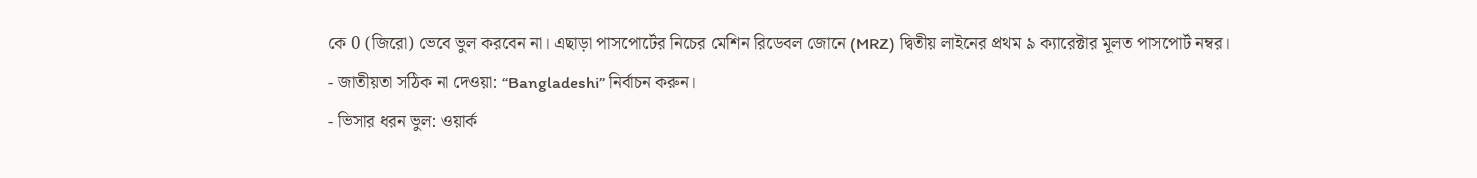কে 0 (জিরো) ভেবে ভুল করবেন না। এছাড়া পাসপোর্টের নিচের মেশিন রিডেবল জোনে (MRZ) দ্বিতীয় লাইনের প্রথম ৯ ক্যারেক্টার মূলত পাসপোর্ট নম্বর।
- জাতীয়তা সঠিক না দেওয়া: “Bangladeshi” নির্বাচন করুন।
- ভিসার ধরন ভুল: ওয়ার্ক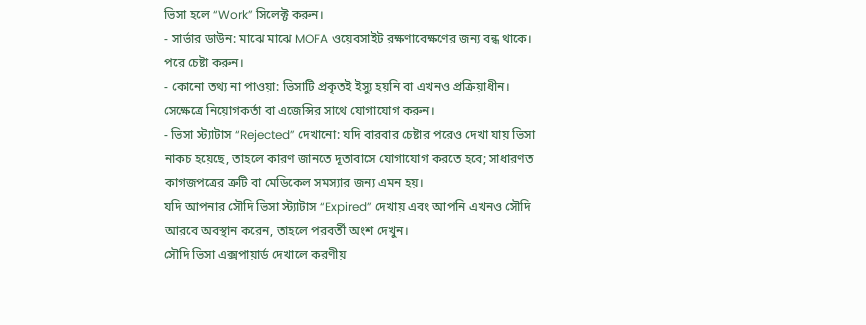ভিসা হলে “Work” সিলেক্ট করুন।
- সার্ভার ডাউন: মাঝে মাঝে MOFA ওয়েবসাইট রক্ষণাবেক্ষণের জন্য বন্ধ থাকে। পরে চেষ্টা করুন।
- কোনো তথ্য না পাওয়া: ভিসাটি প্রকৃতই ইস্যু হয়নি বা এখনও প্রক্রিয়াধীন। সেক্ষেত্রে নিয়োগকর্তা বা এজেন্সির সাথে যোগাযোগ করুন।
- ভিসা স্ট্যাটাস “Rejected” দেখানো: যদি বারবার চেষ্টার পরেও দেখা যায় ভিসা নাকচ হয়েছে, তাহলে কারণ জানতে দূতাবাসে যোগাযোগ করতে হবে; সাধারণত কাগজপত্রের ত্রুটি বা মেডিকেল সমস্যার জন্য এমন হয়।
যদি আপনার সৌদি ভিসা স্ট্যাটাস “Expired” দেখায় এবং আপনি এখনও সৌদি আরবে অবস্থান করেন, তাহলে পরবর্তী অংশ দেখুন।
সৌদি ভিসা এক্সপায়ার্ড দেখালে করণীয়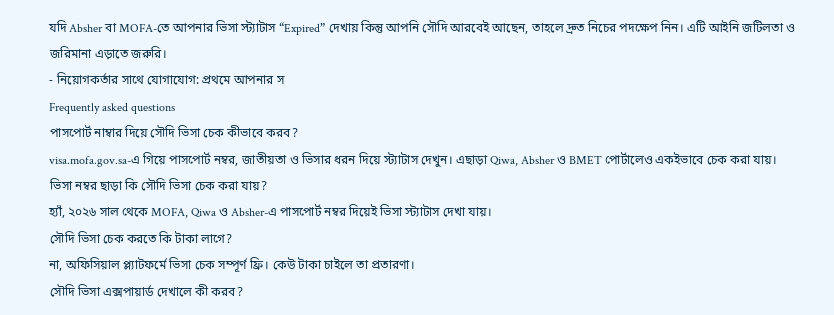যদি Absher বা MOFA-তে আপনার ভিসা স্ট্যাটাস “Expired” দেখায় কিন্তু আপনি সৌদি আরবেই আছেন, তাহলে দ্রুত নিচের পদক্ষেপ নিন। এটি আইনি জটিলতা ও জরিমানা এড়াতে জরুরি।
- নিয়োগকর্তার সাথে যোগাযোগ: প্রথমে আপনার স
Frequently asked questions
পাসপোর্ট নাম্বার দিয়ে সৌদি ভিসা চেক কীভাবে করব?
visa.mofa.gov.sa-এ গিয়ে পাসপোর্ট নম্বর, জাতীয়তা ও ভিসার ধরন দিয়ে স্ট্যাটাস দেখুন। এছাড়া Qiwa, Absher ও BMET পোর্টালেও একইভাবে চেক করা যায়।
ভিসা নম্বর ছাড়া কি সৌদি ভিসা চেক করা যায়?
হ্যাঁ, ২০২৬ সাল থেকে MOFA, Qiwa ও Absher-এ পাসপোর্ট নম্বর দিয়েই ভিসা স্ট্যাটাস দেখা যায়।
সৌদি ভিসা চেক করতে কি টাকা লাগে?
না, অফিসিয়াল প্ল্যাটফর্মে ভিসা চেক সম্পূর্ণ ফ্রি। কেউ টাকা চাইলে তা প্রতারণা।
সৌদি ভিসা এক্সপায়ার্ড দেখালে কী করব?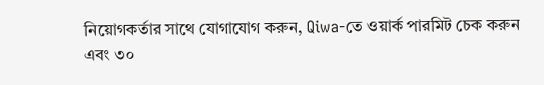নিয়োগকর্তার সাথে যোগাযোগ করুন, Qiwa-তে ওয়ার্ক পারমিট চেক করুন এবং ৩০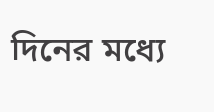দিনের মধ্যে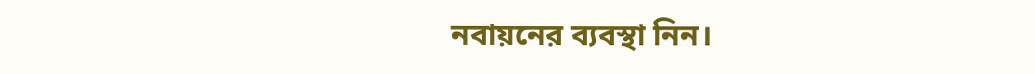নবায়নের ব্যবস্থা নিন।